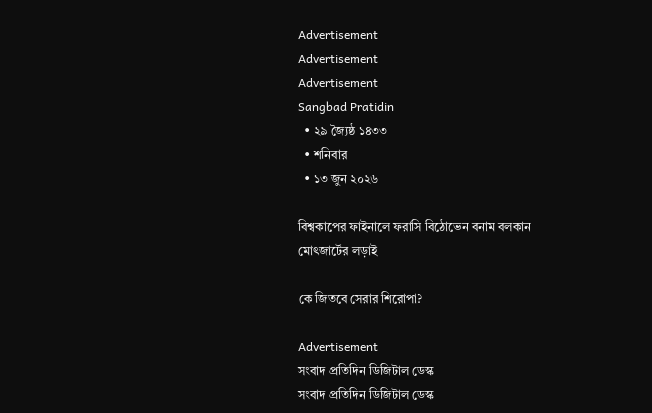Advertisement
Advertisement
Advertisement
Sangbad Pratidin
  • ২৯ জ্যৈষ্ঠ ১৪৩৩
  • শনিবার
  • ১৩ জুন ২০২৬

বিশ্বকাপের ফাইনালে ফরাসি বিঠোভেন বনাম বলকান মোৎজার্টের লড়াই

কে জিতবে সেরার শিরোপা?

Advertisement
সংবাদ প্রতিদিন ডিজিটাল ডেস্ক
সংবাদ প্রতিদিন ডিজিটাল ডেস্ক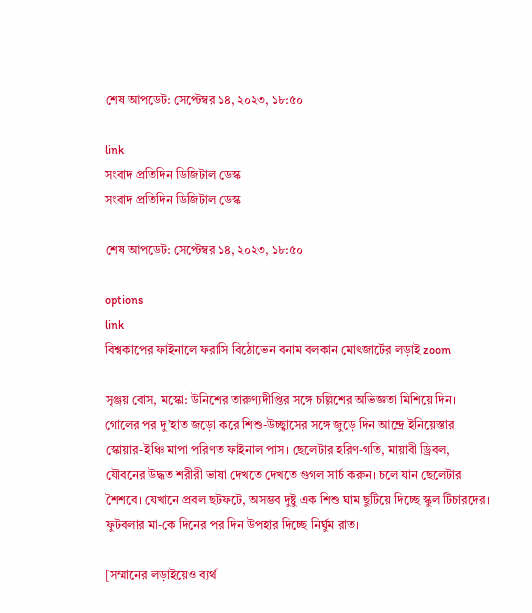শেষ আপডেট: সেপ্টেম্বর ১৪, ২০২৩, ১৮:৫০

link
সংবাদ প্রতিদিন ডিজিটাল ডেস্ক
সংবাদ প্রতিদিন ডিজিটাল ডেস্ক

শেষ আপডেট: সেপ্টেম্বর ১৪, ২০২৩, ১৮:৫০

options
link
বিশ্বকাপের ফাইনালে ফরাসি বিঠোভেন বনাম বলকান মোৎজার্টের লড়াই zoom

সৃঞ্জয় বোস, মস্কো: উনিশের তারুণ্যদীপ্তির সঙ্গে চল্লিশের অভিজ্ঞতা মিশিয়ে দিন। গোলের পর দু’হাত জড়ো করে শিশু-উচ্ছ্বাসের সঙ্গে জুড়ে দিন আন্দ্রে ইনিয়েস্তার স্কোয়ার-ইঞ্চি মাপা পরিণত ফাইনাল পাস। ছেলেটার হরিণ-গতি, মায়াবী ড্রিবল,  যৌবনের উদ্ধত শরীরী ভাষা দেখতে দেখতে গুগল সার্চ করুন। চলে যান ছেলেটার শৈশবে। যেখানে প্রবল ছটফটে, অসম্ভব দুষ্টু এক শিশু ঘাম ছুটিয়ে দিচ্ছে স্কুল টিচারদের। ফুটবলার মা-কে দিনের পর দিন উপহার দিচ্ছে নির্ঘুম রাত।

[সম্মানের লড়াইয়েও ব্যর্থ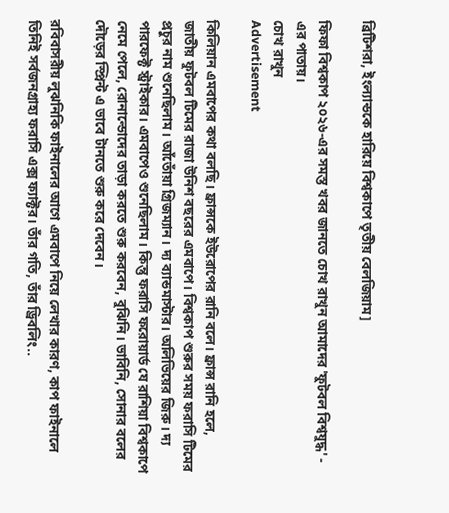ব্রিটিশরা, ইংল্যান্ডকে হারিয়ে বিশ্বকাপে তৃতীয় বেলজিয়াম]

ফিফা বিশ্বকাপ ২০২৬-এর সমস্ত খবর জানতে চোখ রাখুন আমাদের 'ফুটবল বিশ্বযুদ্ধ' - এর পাতায়।
চোখ রাখুন
Advertisement

কিলিয়ান এমবাপের কথা বলছি। ফ্রান্সকে ইউরোপের রানি বলে। ফ্রান্স রানি হলে, জাতীয় ফুটবল টিমের রাজা উনিশ বছরের এমবাপে। বিশ্বকাপ শুরুর সময় ফরাসি টিমের প্রচুর নাম শুনেছিলাম। আঁতোঁয়া গ্রিজম্যান। দ্য ব্যান্ডমাস্টার। অলিভিয়ের জিরু। দ্য পারফেক্ট স্ট্রাইকার। এমবাপেও শুনেছিলাম। কিন্তু ফরাসি ফরোয়ার্ড যে রাশিয়া বিশ্বকাপে নেমে পেলে, রোনাল্ডোদের তাড়া করতে শুরু করবেন, বুঝিনি। ভাবিনি, সোনার বলের দৌড়ের স্প্রিন্ট এ ভাবে টানতে শুরু করে দেবেন।

রবিবাসরীয় লুঝনিকি ফাইনালের আগে এমবাপে নিয়ে লেখার কারণ, কাপ ফাইনালে তিনিই সর্বজনগ্রাহ্য ফরাসি এক্স ফ্যাক্টর। তাঁর গতি, তাঁর ড্রিবলিং..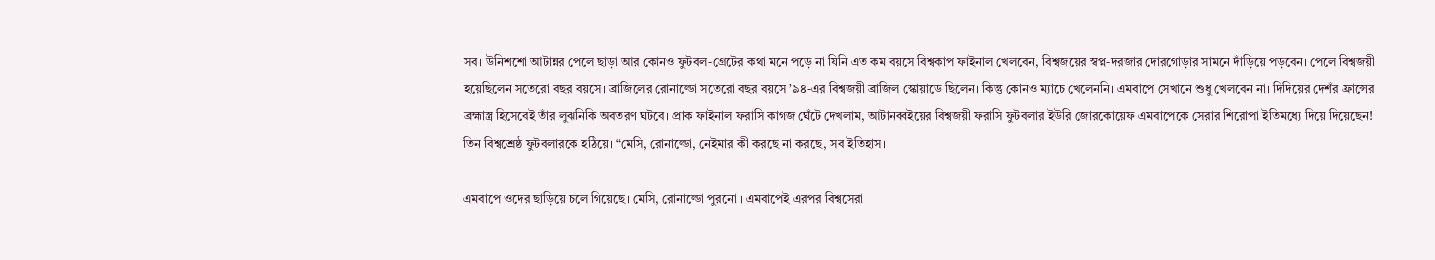সব। উনিশশো আটান্নর পেলে ছাড়া আর কোনও ফুটবল-গ্রেটের কথা মনে পড়ে না যিনি এত কম বয়সে বিশ্বকাপ ফাইনাল খেলবেন, বিশ্বজয়ের স্বপ্ন-দরজার দোরগোড়ার সামনে দাঁড়িয়ে পড়বেন। পেলে বিশ্বজয়ী হয়েছিলেন সতেরো বছর বয়সে। ব্রাজিলের রোনাল্ডো সতেরো বছর বয়সে ’৯৪-এর বিশ্বজয়ী ব্রাজিল স্কোয়াডে ছিলেন। কিন্তু কোনও ম্যাচে খেলেননি। এমবাপে সেখানে শুধু খেলবেন না। দিদিয়ের দেশঁর ফ্রান্সের ব্রহ্মাস্ত্র হিসেবেই তাঁর লুঝনিকি অবতরণ ঘটবে। প্রাক ফাইনাল ফরাসি কাগজ ঘেঁটে দেখলাম, আটানব্বইয়ের বিশ্বজয়ী ফরাসি ফুটবলার ইউরি জোরকোয়েফ এমবাপেকে সেরার শিরোপা ইতিমধ্যে দিয়ে দিয়েছেন! তিন বিশ্বশ্রেষ্ঠ ফুটবলারকে হঠিয়ে। “মেসি, রোনাল্ডো, নেইমার কী করছে না করছে, সব ইতিহাস।

এমবাপে ওদের ছাড়িয়ে চলে গিয়েছে। মেসি, রোনাল্ডো পুরনো । এমবাপেই এরপর বিশ্বসেরা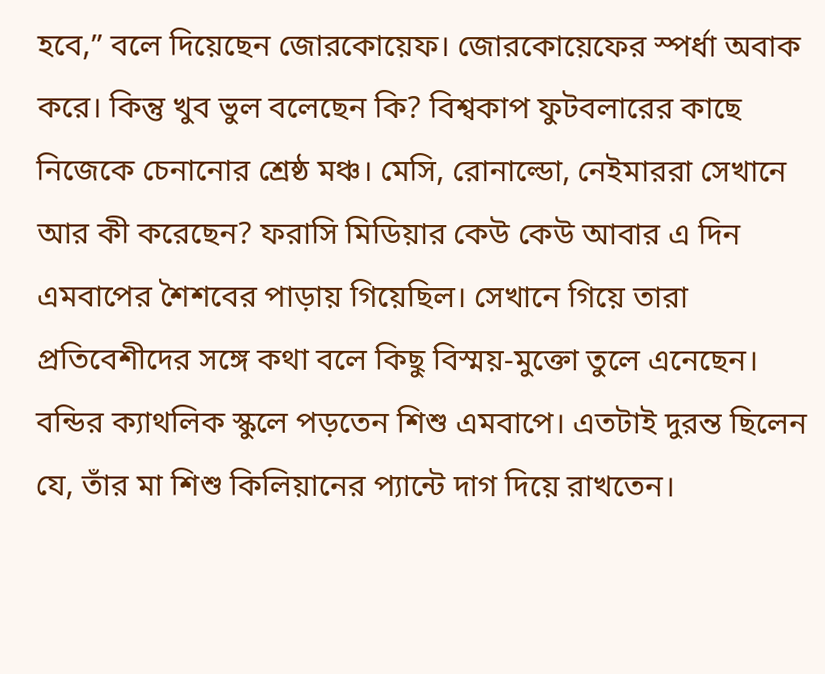হবে,” বলে দিয়েছেন জোরকোয়েফ। জোরকোয়েফের স্পর্ধা অবাক করে। কিন্তু খুব ভুল বলেছেন কি? বিশ্বকাপ ফুটবলারের কাছে নিজেকে চেনানোর শ্রেষ্ঠ মঞ্চ। মেসি, রোনাল্ডো, নেইমাররা সেখানে আর কী করেছেন? ফরাসি মিডিয়ার কেউ কেউ আবার এ দিন এমবাপের শৈশবের পাড়ায় গিয়েছিল। সেখানে গিয়ে তারা প্রতিবেশীদের সঙ্গে কথা বলে কিছু বিস্ময়-মুক্তো তুলে এনেছেন। বন্ডির ক্যাথলিক স্কুলে পড়তেন শিশু এমবাপে। এতটাই দুরন্ত ছিলেন যে, তাঁর মা শিশু কিলিয়ানের প্যান্টে দাগ দিয়ে রাখতেন।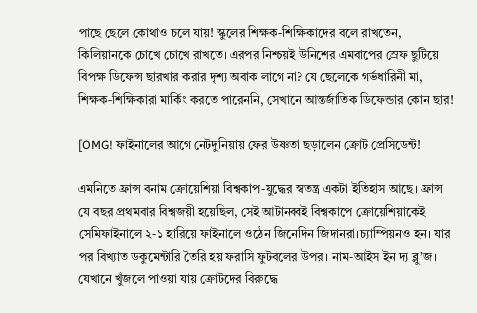পাছে ছেলে কোথাও চলে যায়! স্কুলের শিক্ষক-শিক্ষিকাদের বলে রাখতেন, কিলিয়ানকে চোখে চোখে রাখতে। এরপর নিশ্চয়ই উনিশের এমবাপের স্রেফ ছুটিয়ে বিপক্ষ ডিফেন্স ছারখার করার দৃশ্য অবাক লাগে না? যে ছেলেকে গর্ভধারিনী মা, শিক্ষক-শিক্ষিকারা মার্কিং করতে পারেননি, সেখানে আন্তর্জাতিক ডিফেন্ডার কোন ছার!

[OMG! ফাইনালের আগে নেটদুনিয়ায় ফের উষ্ণতা ছড়ালেন ক্রোট প্রেসিডেন্ট!

এমনিতে ফ্রান্স বনাম ক্রোয়েশিয়া বিশ্বকাপ-যুদ্ধের স্বতন্ত্র একটা ইতিহাস আছে। ফ্রান্স যে বছর প্রথমবার বিশ্বজয়ী হয়েছিল, সেই আটানব্বই বিশ্বকাপে ক্রোয়েশিয়াকেই সেমিফাইনালে ২-১ হারিয়ে ফাইনালে ওঠেন জিনেদিন জিদানরা।চ্যাম্পিয়নও হন। যার পর বিখ্যাত ডকুমেন্টারি তৈরি হয় ফরাসি ফুটবলের উপর। নাম-আইস ইন দ্য ব্লু’জ। যেখানে খুঁজলে পাওয়া যায় ক্রোটদের বিরুদ্ধে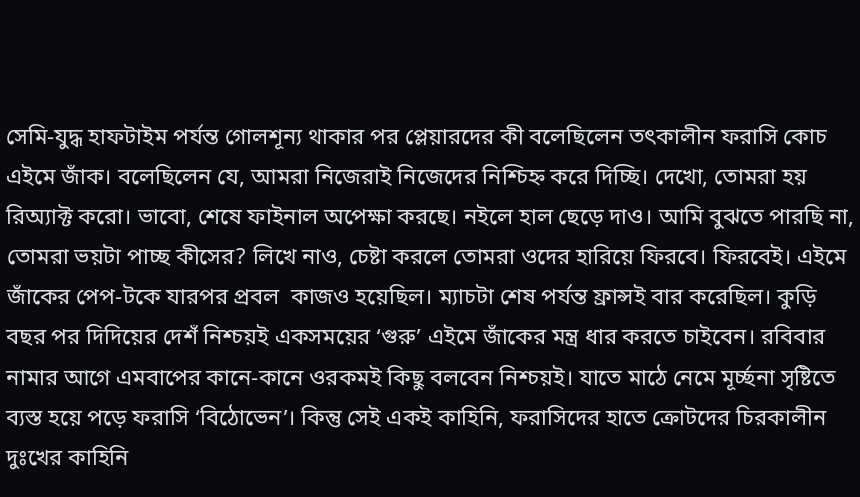সেমি-যুদ্ধ হাফটাইম পর্যন্ত গোলশূন্য থাকার পর প্লেয়ারদের কী বলেছিলেন তৎকালীন ফরাসি কোচ এইমে জাঁক। বলেছিলেন যে, আমরা নিজেরাই নিজেদের নিশ্চিহ্ন করে দিচ্ছি। দেখো, তোমরা হয় রিঅ্যাক্ট করো। ভাবো, শেষে ফাইনাল অপেক্ষা করছে। নইলে হাল ছেড়ে দাও। আমি বুঝতে পারছি না, তোমরা ভয়টা পাচ্ছ কীসের? লিখে নাও, চেষ্টা করলে তোমরা ওদের হারিয়ে ফিরবে। ফিরবেই। এইমে জাঁকের পেপ-টকে যারপর প্রবল  কাজও হয়েছিল। ম্যাচটা শেষ পর্যন্ত ফ্রান্সই বার করেছিল। কুড়ি বছর পর দিদিয়ের দেশঁ নিশ্চয়ই একসময়ের ‘গুরু’ এইমে জাঁকের মন্ত্র ধার করতে চাইবেন। রবিবার নামার আগে এমবাপের কানে-কানে ওরকমই কিছু বলবেন নিশ্চয়ই। যাতে মাঠে নেমে মূর্চ্ছনা সৃষ্টিতে ব্যস্ত হয়ে পড়ে ফরাসি ‘বিঠোভেন’। কিন্তু সেই একই কাহিনি, ফরাসিদের হাতে ক্রোটদের চিরকালীন দুঃখের কাহিনি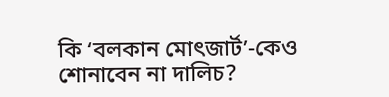কি ‘বলকান মোৎজার্ট’-কেও শোনাবেন না দালিচ?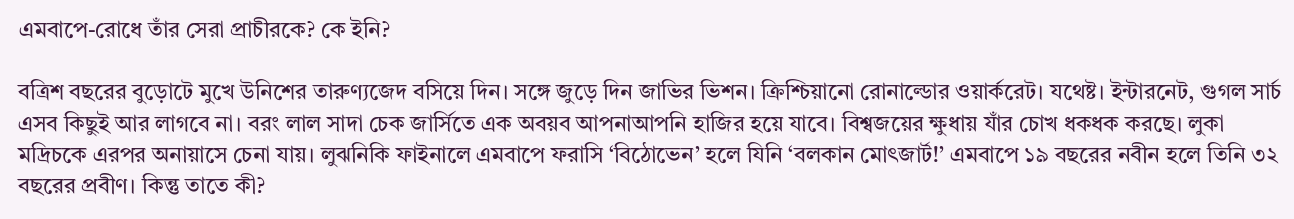এমবাপে-রোধে তাঁর সেরা প্রাচীরকে? কে ইনি?

বত্রিশ বছরের বুড়োটে মুখে উনিশের তারুণ্যজেদ বসিয়ে দিন। সঙ্গে জুড়ে দিন জাভির ভিশন। ক্রিশ্চিয়ানো রোনাল্ডোর ওয়ার্করেট। যথেষ্ট। ইন্টারনেট, গুগল সার্চ এসব কিছুই আর লাগবে না। বরং লাল সাদা চেক জার্সিতে এক অবয়ব আপনাআপনি হাজির হয়ে যাবে। বিশ্বজয়ের ক্ষুধায় যাঁর চোখ ধকধক করছে। লুকা মদ্রিচকে এরপর অনায়াসে চেনা যায়। লুঝনিকি ফাইনালে এমবাপে ফরাসি ‘বিঠোভেন’ হলে যিনি ‘বলকান মোৎজার্ট!’ এমবাপে ১৯ বছরের নবীন হলে তিনি ৩২ বছরের প্রবীণ। কিন্তু তাতে কী?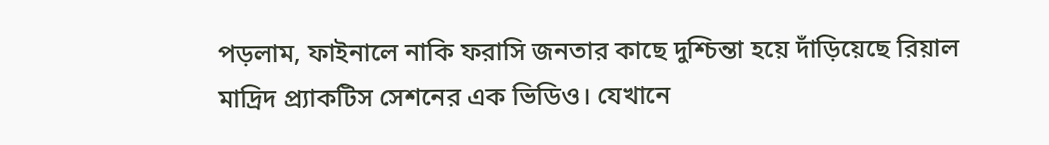পড়লাম, ফাইনালে নাকি ফরাসি জনতার কাছে দুশ্চিন্তা হয়ে দাঁড়িয়েছে রিয়াল মাদ্রিদ প্র্যাকটিস সেশনের এক ভিডিও। যেখানে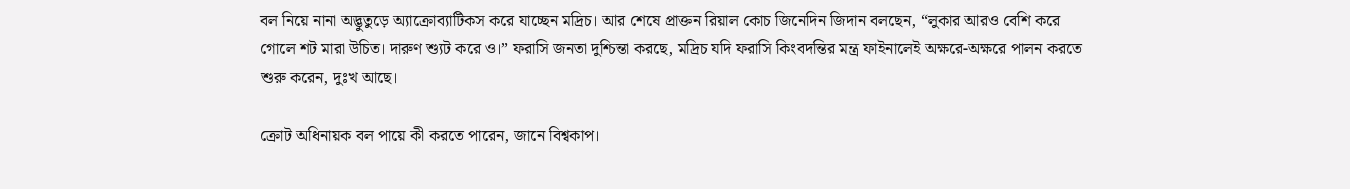বল নিয়ে নানা অদ্ভুতুড়ে অ্যাক্রোব্যাটিকস করে যাচ্ছেন মদ্রিচ। আর শেষে প্রাক্তন রিয়াল কোচ জিনেদিন জিদান বলছেন, “লুকার আরও বেশি করে গোলে শট মারা উচিত। দারুণ শ্যুট করে ও।” ফরাসি জনতা দুশ্চিন্তা করছে, মদ্রিচ যদি ফরাসি কিংবদন্তির মন্ত্র ফাইনালেই অক্ষরে-অক্ষরে পালন করতে শুরু করেন, দুঃখ আছে।

ক্রোট অধিনায়ক বল পায়ে কী করতে পারেন, জানে বিশ্বকাপ।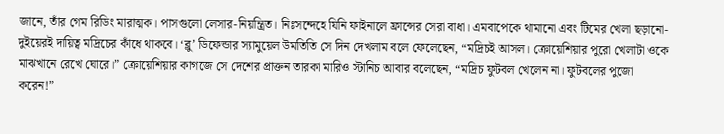জানে, তাঁর গেম রিডিং মারাত্মক। পাসগুলো লেসার-নিয়ন্ত্রিত। নিঃসন্দেহে যিনি ফাইনালে ফ্রান্সের সেরা বাধা। এমবাপেকে থামানো এবং টিমের খেলা ছড়ানো- দুইয়েরই দায়িত্ব মদ্রিচের কাঁধে থাকবে। ‘ব্লু’ ডিফেন্ডার স্যামুয়েল উমতিতি সে দিন দেখলাম বলে ফেলেছেন, “মদ্রিচই আসল। ক্রোয়েশিয়ার পুরো খেলাটা ওকে মাঝখানে রেখে ঘোরে।” ক্রোয়েশিয়ার কাগজে সে দেশের প্রাক্তন তারকা মারিও স্টানিচ আবার বলেছেন, “মদ্রিচ ফুটবল খেলেন না। ফুটবলের পুজো করেন!”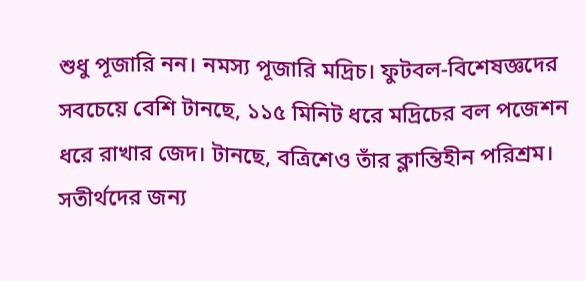শুধু পূজারি নন। নমস্য পূজারি মদ্রিচ। ফুটবল-বিশেষজ্ঞদের সবচেয়ে বেশি টানছে, ১১৫ মিনিট ধরে মদ্রিচের বল পজেশন ধরে রাখার জেদ। টানছে, বত্রিশেও তাঁর ক্লান্তিহীন পরিশ্রম। সতীর্থদের জন্য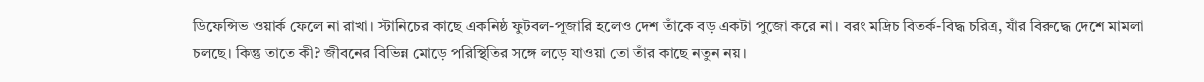ডিফেন্সিভ ওয়ার্ক ফেলে না রাখা। স্টানিচের কাছে একনিষ্ঠ ফুটবল-পূজারি হলেও দেশ তাঁকে বড় একটা পুজো করে না। বরং মদ্রিচ বিতর্ক-বিদ্ধ চরিত্র, যাঁর বিরুদ্ধে দেশে মামলা চলছে। কিন্তু তাতে কী? জীবনের বিভিন্ন মোড়ে পরিস্থিতির সঙ্গে লড়ে যাওয়া তো তাঁর কাছে নতুন নয়।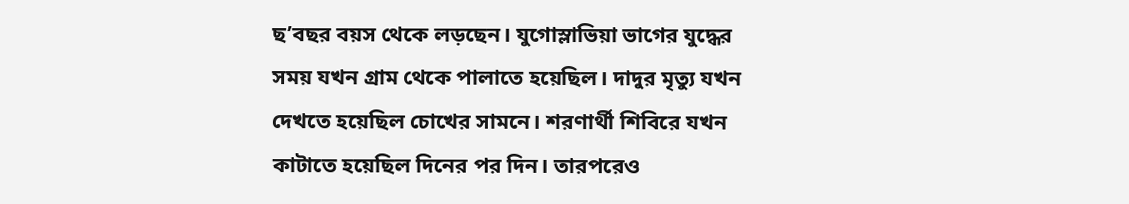ছ’বছর বয়স থেকে লড়ছেন। যুগোস্লাভিয়া ভাগের যুদ্ধের সময় যখন গ্রাম থেকে পালাতে হয়েছিল। দাদুর মৃত্যু যখন দেখতে হয়েছিল চোখের সামনে। শরণার্থী শিবিরে যখন কাটাতে হয়েছিল দিনের পর দিন। তারপরেও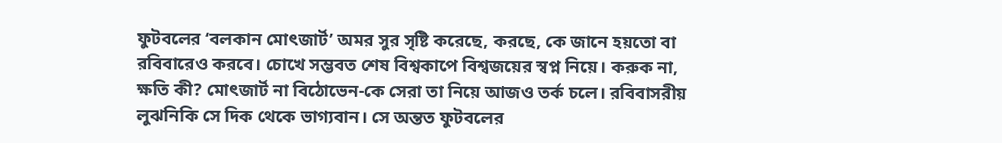ফুটবলের ‘বলকান মোৎজার্ট’ অমর সুর সৃষ্টি করেছে, করছে, কে জানে হয়তো বা রবিবারেও করবে। চোখে সম্ভবত শেষ বিশ্বকাপে বিশ্বজয়ের স্বপ্ন নিয়ে। করুক না, ক্ষতি কী? মোৎজার্ট না বিঠোভেন-কে সেরা তা নিয়ে আজও তর্ক চলে। রবিবাসরীয় লুঝনিকি সে দিক থেকে ভাগ্যবান। সে অন্তত ফুটবলের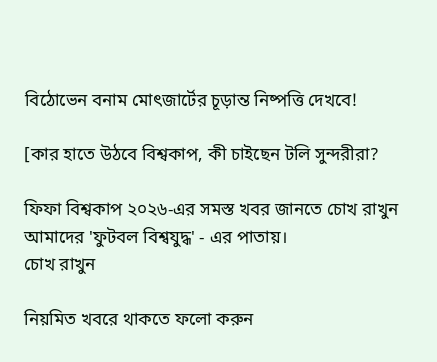বিঠোভেন বনাম মোৎজার্টের চূড়ান্ত নিষ্পত্তি দেখবে!

[কার হাতে উঠবে বিশ্বকাপ, কী চাইছেন টলি সুন্দরীরা?

ফিফা বিশ্বকাপ ২০২৬-এর সমস্ত খবর জানতে চোখ রাখুন আমাদের 'ফুটবল বিশ্বযুদ্ধ' - এর পাতায়।
চোখ রাখুন

নিয়মিত খবরে থাকতে ফলো করুন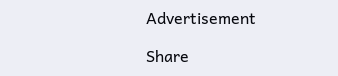Advertisement

Share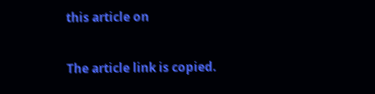this article on

The article link is copied.